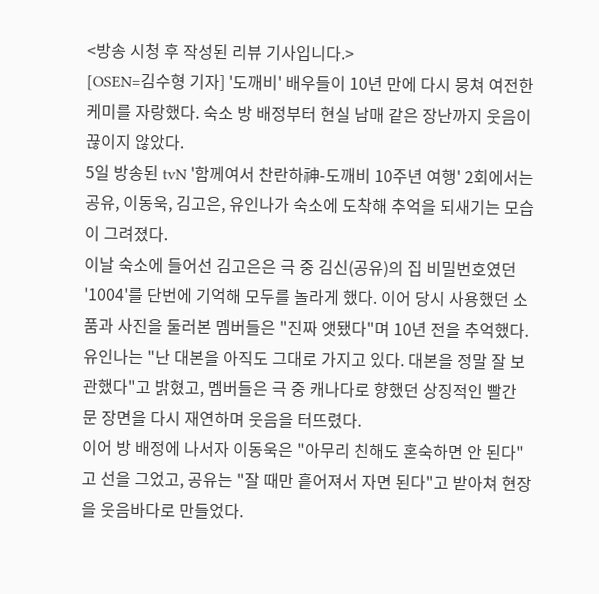<방송 시청 후 작성된 리뷰 기사입니다.>
[OSEN=김수형 기자] '도깨비' 배우들이 10년 만에 다시 뭉쳐 여전한 케미를 자랑했다. 숙소 방 배정부터 현실 남매 같은 장난까지 웃음이 끊이지 않았다.
5일 방송된 tvN '함께여서 찬란하神-도깨비 10주년 여행' 2회에서는 공유, 이동욱, 김고은, 유인나가 숙소에 도착해 추억을 되새기는 모습이 그려졌다.
이날 숙소에 들어선 김고은은 극 중 김신(공유)의 집 비밀번호였던 '1004'를 단번에 기억해 모두를 놀라게 했다. 이어 당시 사용했던 소품과 사진을 둘러본 멤버들은 "진짜 앳됐다"며 10년 전을 추억했다. 유인나는 "난 대본을 아직도 그대로 가지고 있다. 대본을 정말 잘 보관했다"고 밝혔고, 멤버들은 극 중 캐나다로 향했던 상징적인 빨간 문 장면을 다시 재연하며 웃음을 터뜨렸다.
이어 방 배정에 나서자 이동욱은 "아무리 친해도 혼숙하면 안 된다"고 선을 그었고, 공유는 "잘 때만 흩어져서 자면 된다"고 받아쳐 현장을 웃음바다로 만들었다.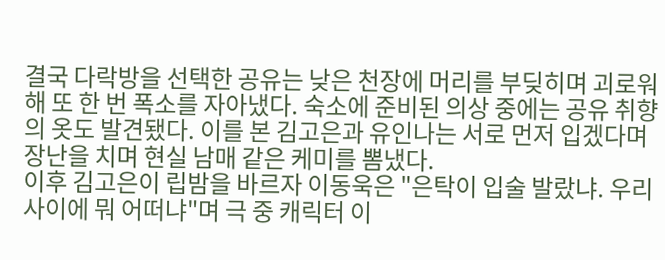결국 다락방을 선택한 공유는 낮은 천장에 머리를 부딪히며 괴로워해 또 한 번 폭소를 자아냈다. 숙소에 준비된 의상 중에는 공유 취향의 옷도 발견됐다. 이를 본 김고은과 유인나는 서로 먼저 입겠다며 장난을 치며 현실 남매 같은 케미를 뽐냈다.
이후 김고은이 립밤을 바르자 이동욱은 "은탁이 입술 발랐냐. 우리 사이에 뭐 어떠냐"며 극 중 캐릭터 이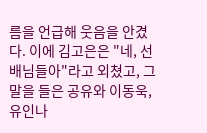름을 언급해 웃음을 안겼다. 이에 김고은은 "네, 선배님들아"라고 외쳤고, 그 말을 들은 공유와 이동욱, 유인나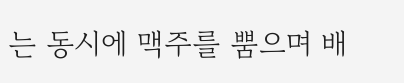는 동시에 맥주를 뿜으며 배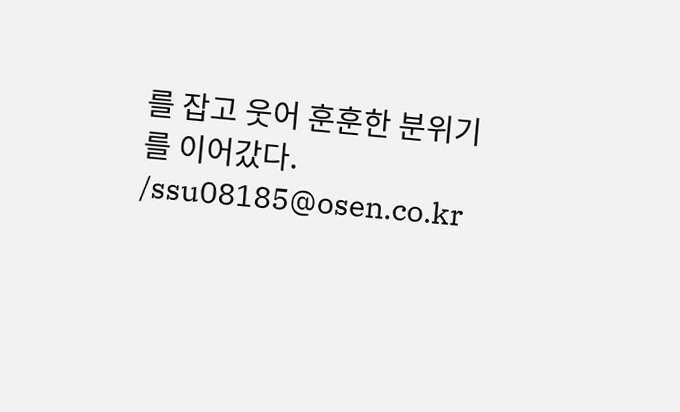를 잡고 웃어 훈훈한 분위기를 이어갔다. /ssu08185@osen.co.kr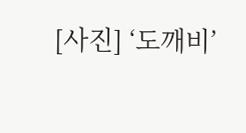[사진] ‘도깨비’